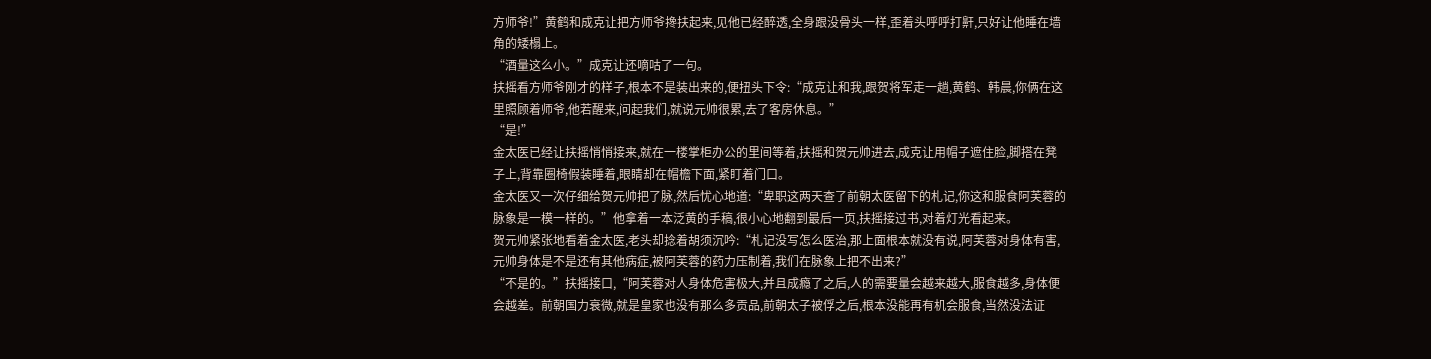方师爷!”黄鹤和成克让把方师爷搀扶起来,见他已经醉透,全身跟没骨头一样,歪着头呼呼打鼾,只好让他睡在墙角的矮榻上。
“酒量这么小。”成克让还嘀咕了一句。
扶摇看方师爷刚才的样子,根本不是装出来的,便扭头下令:“成克让和我,跟贺将军走一趟,黄鹤、韩晨,你俩在这里照顾着师爷,他若醒来,问起我们,就说元帅很累,去了客房休息。”
“是!”
金太医已经让扶摇悄悄接来,就在一楼掌柜办公的里间等着,扶摇和贺元帅进去,成克让用帽子遮住脸,脚搭在凳子上,背靠圈椅假装睡着,眼睛却在帽檐下面,紧盯着门口。
金太医又一次仔细给贺元帅把了脉,然后忧心地道:“卑职这两天查了前朝太医留下的札记,你这和服食阿芙蓉的脉象是一模一样的。”他拿着一本泛黄的手稿,很小心地翻到最后一页,扶摇接过书,对着灯光看起来。
贺元帅紧张地看着金太医,老头却捻着胡须沉吟:“札记没写怎么医治,那上面根本就没有说,阿芙蓉对身体有害,元帅身体是不是还有其他病症,被阿芙蓉的药力压制着,我们在脉象上把不出来?”
“不是的。”扶摇接口,“阿芙蓉对人身体危害极大,并且成瘾了之后,人的需要量会越来越大,服食越多,身体便会越差。前朝国力衰微,就是皇家也没有那么多贡品,前朝太子被俘之后,根本没能再有机会服食,当然没法证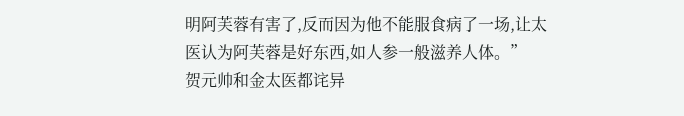明阿芙蓉有害了,反而因为他不能服食病了一场,让太医认为阿芙蓉是好东西,如人参一般滋养人体。”
贺元帅和金太医都诧异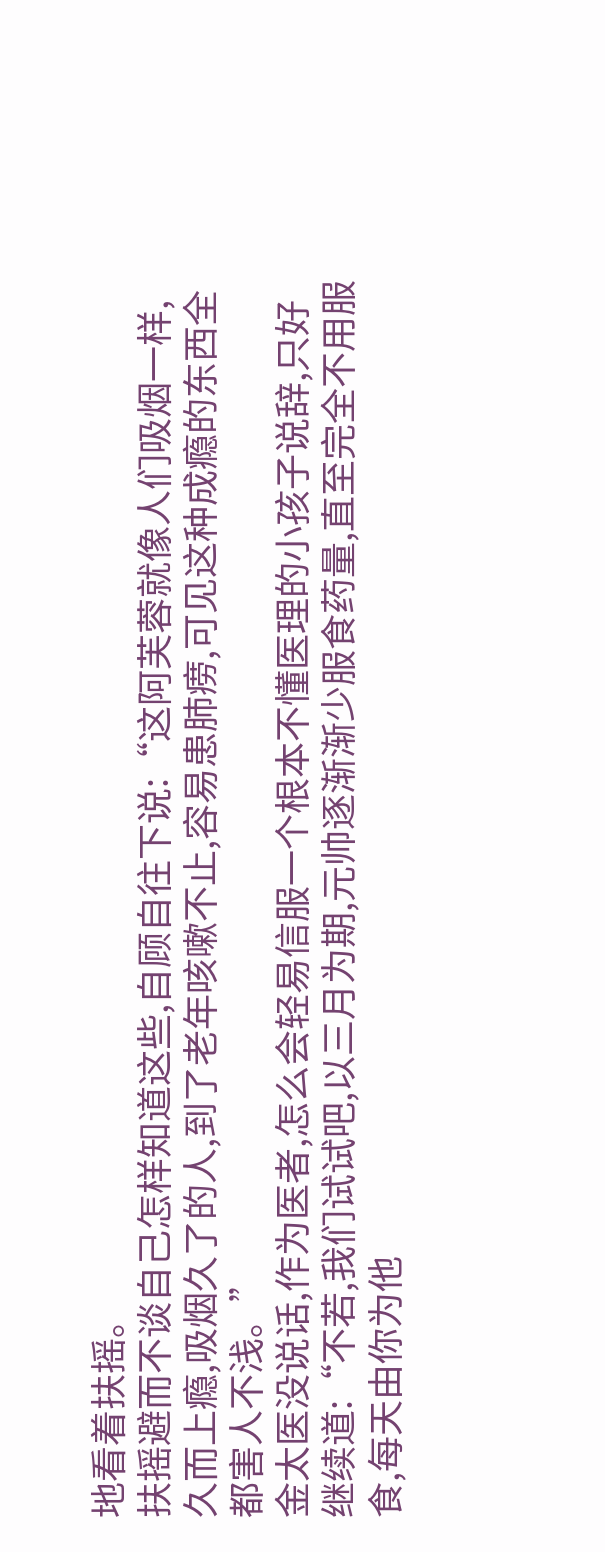地看着扶摇。
扶摇避而不谈自己怎样知道这些,自顾自往下说:“这阿芙蓉就像人们吸烟一样,久而上瘾,吸烟久了的人,到了老年咳嗽不止,容易患肺痨,可见这种成瘾的东西全都害人不浅。”
金太医没说话,作为医者,怎么会轻易信服一个根本不懂医理的小孩子说辞,只好继续道:“不若,我们试试吧,以三月为期,元帅逐渐渐少服食药量,直至完全不用服食,每天由你为他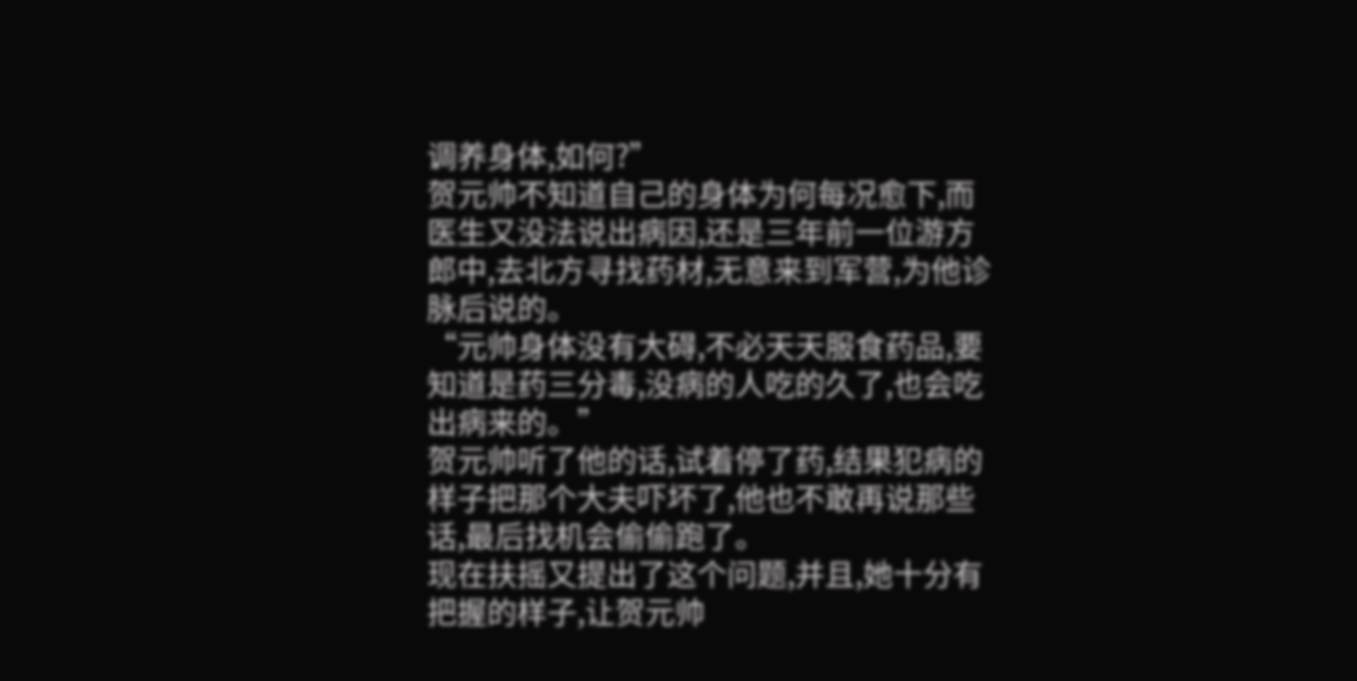调养身体,如何?”
贺元帅不知道自己的身体为何每况愈下,而医生又没法说出病因,还是三年前一位游方郎中,去北方寻找药材,无意来到军营,为他诊脉后说的。
“元帅身体没有大碍,不必天天服食药品,要知道是药三分毒,没病的人吃的久了,也会吃出病来的。”
贺元帅听了他的话,试着停了药,结果犯病的样子把那个大夫吓坏了,他也不敢再说那些话,最后找机会偷偷跑了。
现在扶摇又提出了这个问题,并且,她十分有把握的样子,让贺元帅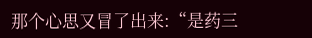那个心思又冒了出来:“是药三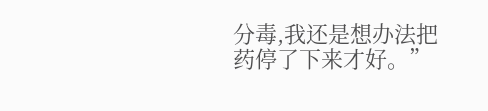分毒,我还是想办法把药停了下来才好。”